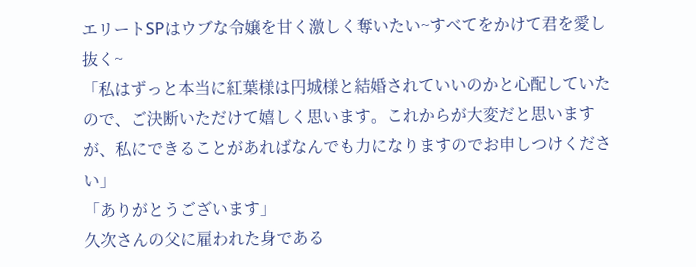エリートSPはウブな令嬢を甘く激しく奪いたい~すべてをかけて君を愛し抜く~
「私はずっと本当に紅葉様は円城様と結婚されていいのかと心配していたので、ご決断いただけて嬉しく思います。これからが大変だと思いますが、私にできることがあればなんでも力になりますのでお申しつけください」
「ありがとうございます」
久次さんの父に雇われた身である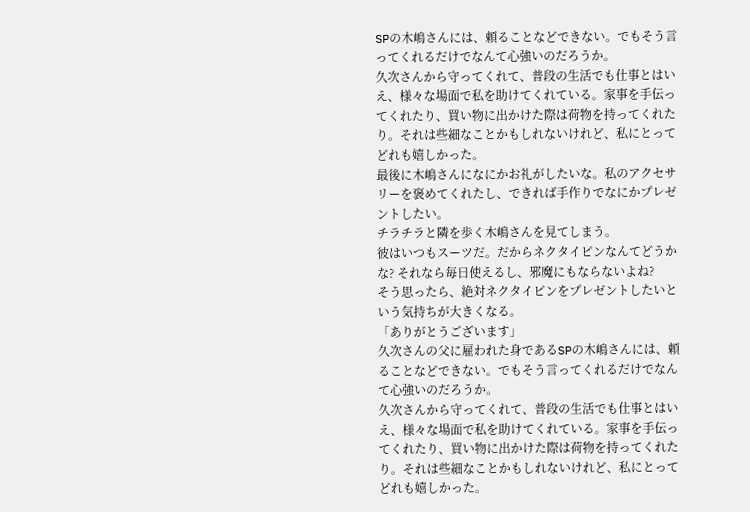SPの木嶋さんには、頼ることなどできない。でもそう言ってくれるだけでなんて心強いのだろうか。
久次さんから守ってくれて、普段の生活でも仕事とはいえ、様々な場面で私を助けてくれている。家事を手伝ってくれたり、買い物に出かけた際は荷物を持ってくれたり。それは些細なことかもしれないけれど、私にとってどれも嬉しかった。
最後に木嶋さんになにかお礼がしたいな。私のアクセサリーを褒めてくれたし、できれば手作りでなにかプレゼントしたい。
チラチラと隣を歩く木嶋さんを見てしまう。
彼はいつもスーツだ。だからネクタイピンなんてどうかな? それなら毎日使えるし、邪魔にもならないよね?
そう思ったら、絶対ネクタイピンをプレゼントしたいという気持ちが大きくなる。
「ありがとうございます」
久次さんの父に雇われた身であるSPの木嶋さんには、頼ることなどできない。でもそう言ってくれるだけでなんて心強いのだろうか。
久次さんから守ってくれて、普段の生活でも仕事とはいえ、様々な場面で私を助けてくれている。家事を手伝ってくれたり、買い物に出かけた際は荷物を持ってくれたり。それは些細なことかもしれないけれど、私にとってどれも嬉しかった。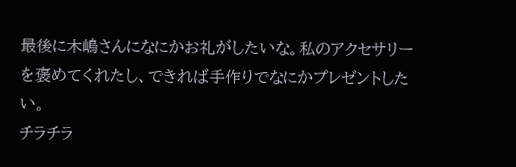最後に木嶋さんになにかお礼がしたいな。私のアクセサリーを褒めてくれたし、できれば手作りでなにかプレゼントしたい。
チラチラ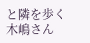と隣を歩く木嶋さん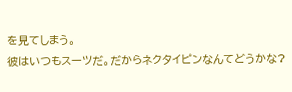を見てしまう。
彼はいつもスーツだ。だからネクタイピンなんてどうかな?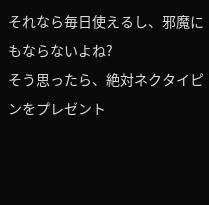それなら毎日使えるし、邪魔にもならないよね?
そう思ったら、絶対ネクタイピンをプレゼント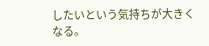したいという気持ちが大きくなる。